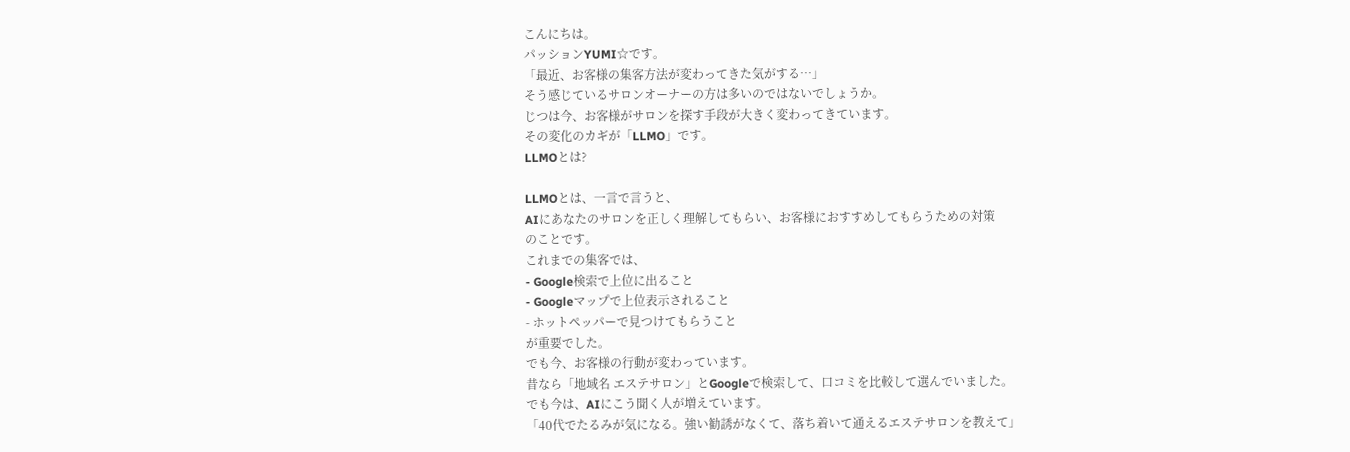こんにちは。
パッションYUMI☆です。
「最近、お客様の集客方法が変わってきた気がする…」
そう感じているサロンオーナーの方は多いのではないでしょうか。
じつは今、お客様がサロンを探す手段が大きく変わってきています。
その変化のカギが「LLMO」です。
LLMOとは?

LLMOとは、一言で言うと、
AIにあなたのサロンを正しく理解してもらい、お客様におすすめしてもらうための対策
のことです。
これまでの集客では、
- Google検索で上位に出ること
- Googleマップで上位表示されること
- ホットペッパーで見つけてもらうこと
が重要でした。
でも今、お客様の行動が変わっています。
昔なら「地域名 エステサロン」とGoogleで検索して、口コミを比較して選んでいました。
でも今は、AIにこう聞く人が増えています。
「40代でたるみが気になる。強い勧誘がなくて、落ち着いて通えるエステサロンを教えて」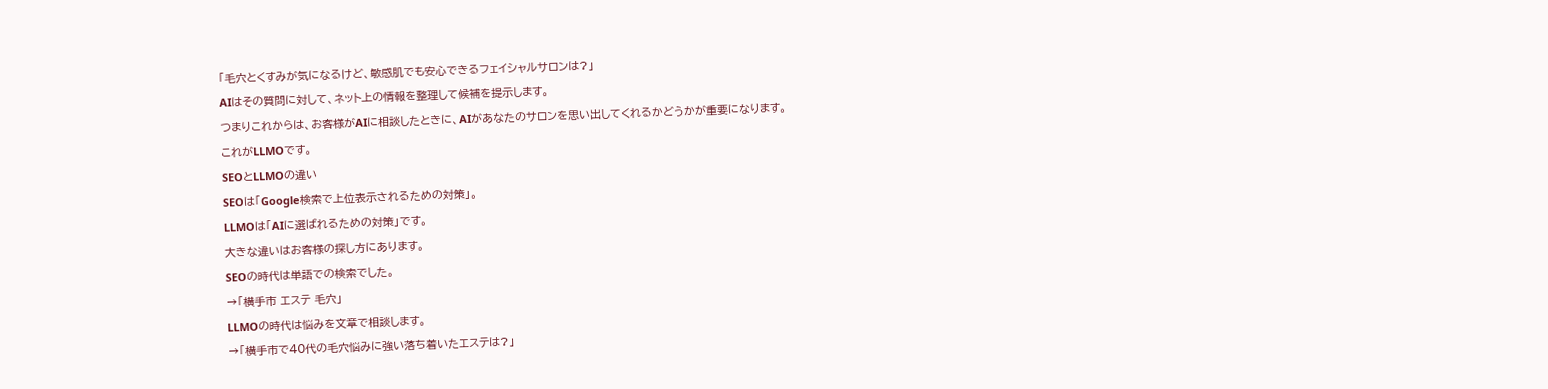「毛穴とくすみが気になるけど、敏感肌でも安心できるフェイシャルサロンは?」
AIはその質問に対して、ネット上の情報を整理して候補を提示します。
つまりこれからは、お客様がAIに相談したときに、AIがあなたのサロンを思い出してくれるかどうかが重要になります。
これがLLMOです。
SEOとLLMOの違い
SEOは「Google検索で上位表示されるための対策」。
LLMOは「AIに選ばれるための対策」です。
大きな違いはお客様の探し方にあります。
SEOの時代は単語での検索でした。
→「横手市 エステ 毛穴」
LLMOの時代は悩みを文章で相談します。
→「横手市で40代の毛穴悩みに強い落ち着いたエステは?」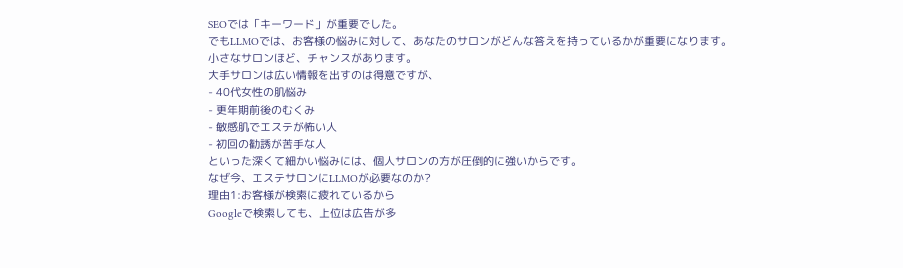SEOでは「キーワード」が重要でした。
でもLLMOでは、お客様の悩みに対して、あなたのサロンがどんな答えを持っているかが重要になります。
小さなサロンほど、チャンスがあります。
大手サロンは広い情報を出すのは得意ですが、
- 40代女性の肌悩み
- 更年期前後のむくみ
- 敏感肌でエステが怖い人
- 初回の勧誘が苦手な人
といった深くて細かい悩みには、個人サロンの方が圧倒的に強いからです。
なぜ今、エステサロンにLLMOが必要なのか?
理由1:お客様が検索に疲れているから
Googleで検索しても、上位は広告が多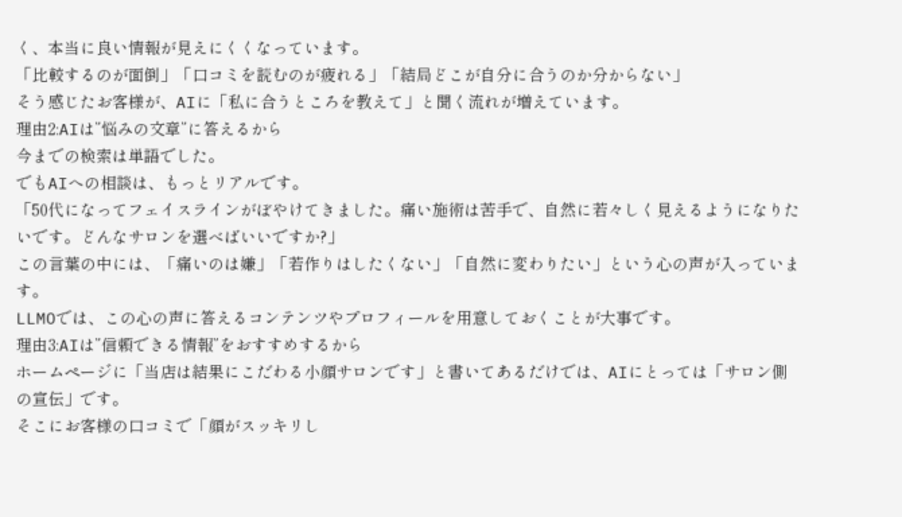く、本当に良い情報が見えにくくなっています。
「比較するのが面倒」「口コミを読むのが疲れる」「結局どこが自分に合うのか分からない」
そう感じたお客様が、AIに「私に合うところを教えて」と聞く流れが増えています。
理由2:AIは”悩みの文章”に答えるから
今までの検索は単語でした。
でもAIへの相談は、もっとリアルです。
「50代になってフェイスラインがぼやけてきました。痛い施術は苦手で、自然に若々しく見えるようになりたいです。どんなサロンを選べばいいですか?」
この言葉の中には、「痛いのは嫌」「若作りはしたくない」「自然に変わりたい」という心の声が入っています。
LLMOでは、この心の声に答えるコンテンツやプロフィールを用意しておくことが大事です。
理由3:AIは”信頼できる情報”をおすすめするから
ホームページに「当店は結果にこだわる小顔サロンです」と書いてあるだけでは、AIにとっては「サロン側の宣伝」です。
そこにお客様の口コミで「顔がスッキリし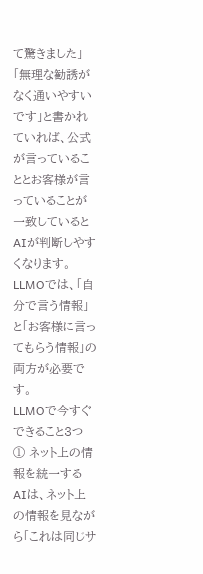て驚きました」「無理な勧誘がなく通いやすいです」と書かれていれば、公式が言っていることとお客様が言っていることが一致しているとAIが判断しやすくなります。
LLMOでは、「自分で言う情報」と「お客様に言ってもらう情報」の両方が必要です。
LLMOで今すぐできること3つ
① ネット上の情報を統一する
AIは、ネット上の情報を見ながら「これは同じサ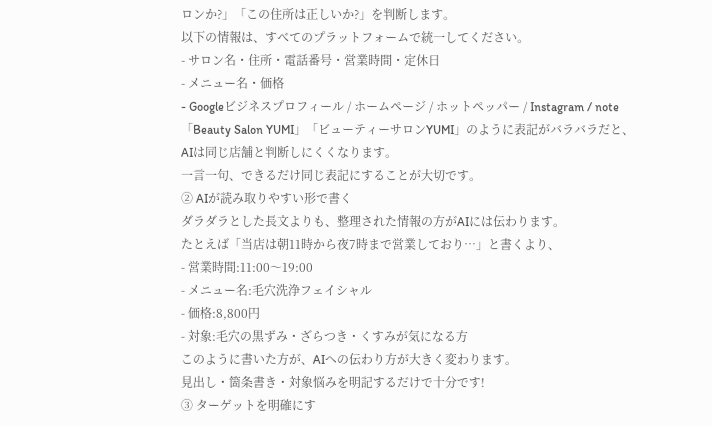ロンか?」「この住所は正しいか?」を判断します。
以下の情報は、すべてのプラットフォームで統一してください。
- サロン名・住所・電話番号・営業時間・定休日
- メニュー名・価格
- Googleビジネスプロフィール / ホームページ / ホットペッパー / Instagram / note
「Beauty Salon YUMI」「ビューティーサロンYUMI」のように表記がバラバラだと、AIは同じ店舗と判断しにくくなります。
一言一句、できるだけ同じ表記にすることが大切です。
② AIが読み取りやすい形で書く
ダラダラとした長文よりも、整理された情報の方がAIには伝わります。
たとえば「当店は朝11時から夜7時まで営業しており…」と書くより、
- 営業時間:11:00〜19:00
- メニュー名:毛穴洗浄フェイシャル
- 価格:8,800円
- 対象:毛穴の黒ずみ・ざらつき・くすみが気になる方
このように書いた方が、AIへの伝わり方が大きく変わります。
見出し・箇条書き・対象悩みを明記するだけで十分です!
③ ターゲットを明確にす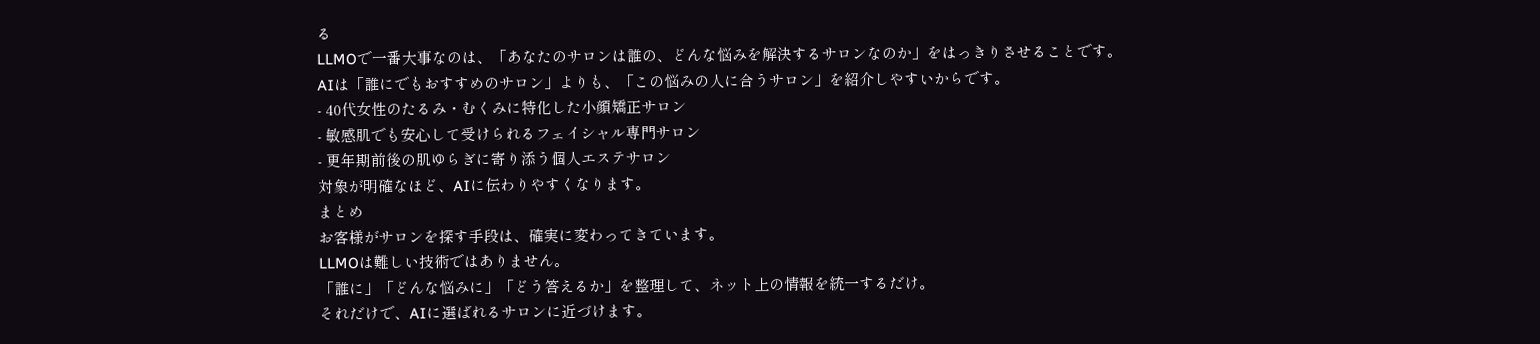る
LLMOで一番大事なのは、「あなたのサロンは誰の、どんな悩みを解決するサロンなのか」をはっきりさせることです。
AIは「誰にでもおすすめのサロン」よりも、「この悩みの人に合うサロン」を紹介しやすいからです。
- 40代女性のたるみ・むくみに特化した小顔矯正サロン
- 敏感肌でも安心して受けられるフェイシャル専門サロン
- 更年期前後の肌ゆらぎに寄り添う個人エステサロン
対象が明確なほど、AIに伝わりやすくなります。
まとめ
お客様がサロンを探す手段は、確実に変わってきています。
LLMOは難しい技術ではありません。
「誰に」「どんな悩みに」「どう答えるか」を整理して、ネット上の情報を統一するだけ。
それだけで、AIに選ばれるサロンに近づけます。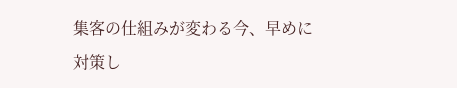集客の仕組みが変わる今、早めに対策し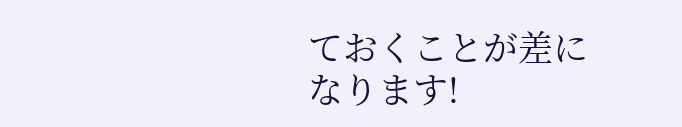ておくことが差になります!